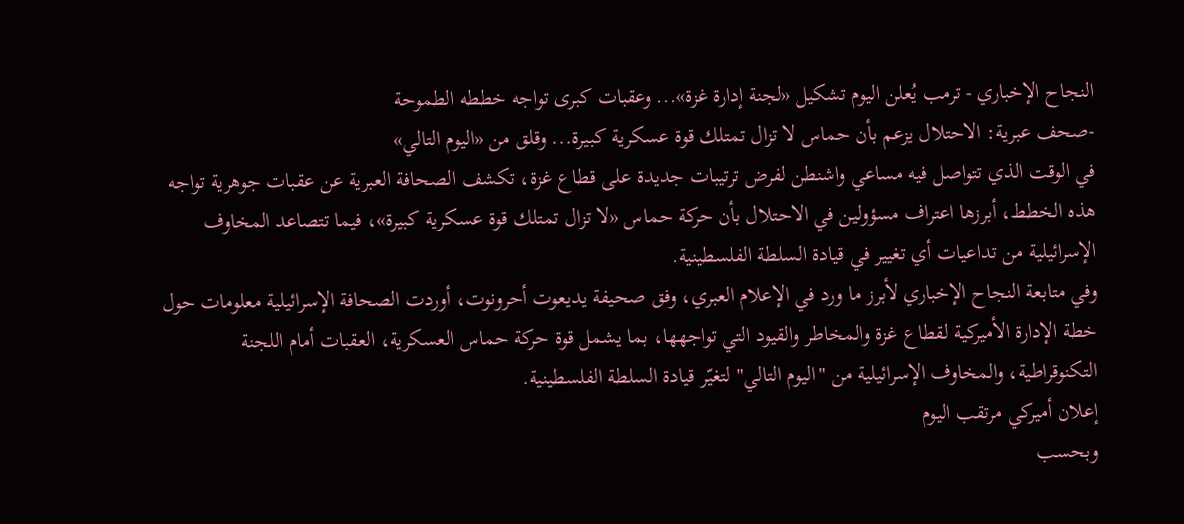النجاح الإخباري - ترمب يُعلن اليوم تشكيل «لجنة إدارة غزة»... وعقبات كبرى تواجه خططه الطموحة
-صحف عبرية: الاحتلال يزعم بأن حماس لا تزال تمتلك قوة عسكرية كبيرة... وقلق من «اليوم التالي»
في الوقت الذي تتواصل فيه مساعي واشنطن لفرض ترتيبات جديدة على قطاع غزة، تكشف الصحافة العبرية عن عقبات جوهرية تواجه هذه الخطط، أبرزها اعتراف مسؤولين في الاحتلال بأن حركة حماس «لا تزال تمتلك قوة عسكرية كبيرة»، فيما تتصاعد المخاوف الإسرائيلية من تداعيات أي تغيير في قيادة السلطة الفلسطينية.
وفي متابعة النجاح الإخباري لأبرز ما ورد في الإعلام العبري، وفق صحيفة يديعوت أحرونوت، أوردت الصحافة الإسرائيلية معلومات حول خطة الإدارة الأميركية لقطاع غزة والمخاطر والقيود التي تواجهها، بما يشمل قوة حركة حماس العسكرية، العقبات أمام اللجنة التكنوقراطية، والمخاوف الإسرائيلية من "اليوم التالي" لتغيّر قيادة السلطة الفلسطينية.
إعلان أميركي مرتقب اليوم
وبحسب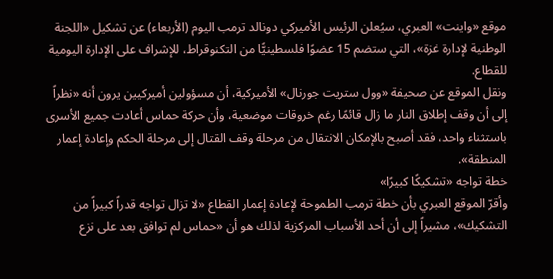موقع «واينت» العبري، سيُعلن الرئيس الأميركي دونالد ترمب اليوم (الأربعاء) عن تشكيل «اللجنة الوطنية لإدارة غزة»، التي ستضم 15 عضوًا فلسطينيًّا من التكنوقراط، للإشراف على الإدارة اليومية للقطاع.
ونقل الموقع عن صحيفة «وول ستريت جورنال» الأميركية، أن مسؤولين أميركيين يرون أنه «نظراً إلى أن وقف إطلاق النار ما زال قائمًا رغم خروقات موضعية، وأن حركة حماس أعادت جميع الأسرى باستثناء واحد، فقد أصبح بالإمكان الانتقال من مرحلة وقف القتال إلى مرحلة الحكم وإعادة إعمار المنطقة».
خطة تواجه «تشكيكًا كبيرًا»
وأقرّ الموقع العبري بأن خطة ترمب الطموحة لإعادة إعمار القطاع «لا تزال تواجه قدراً كبيراً من التشكيك»، مشيراً إلى أن أحد الأسباب المركزية لذلك هو أن «حماس لم توافق بعد على نزع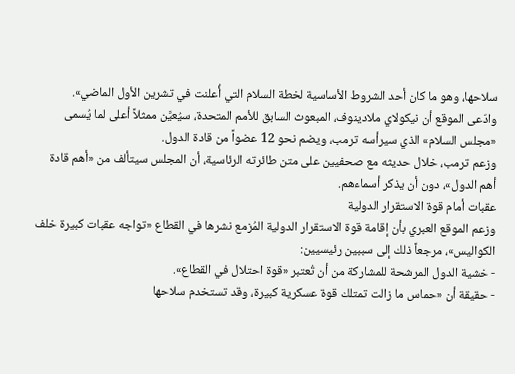سلاحها، وهو ما كان أحد الشروط الأساسية لخطة السلام التي أُعلنت في تشرين الأول الماضي».
وادّعى الموقع أن نيكولاي ملادينوف، المبعوث السابق للأمم المتحدة، سيُعيَّن ممثلاً أعلى لما يُسمى «مجلس السلام» الذي سيرأسه ترمب، ويضم نحو 12 عضواً من قادة الدول.
وزعم ترمب، خلال حديثه مع صحفيين على متن طائرته الرئاسية، أن المجلس سيتألف من «أهم قادة أهم الدول»، دون أن يذكر أسماءهم.
عقبات أمام قوة الاستقرار الدولية
وزعم الموقع العبري بأن إقامة قوة الاستقرار الدولية المُزمع نشرها في القطاع «تواجه عقبات كبيرة خلف الكواليس»، مرجعاً ذلك إلى سببين رئيسيين:
- خشية الدول المرشحة للمشاركة من أن تُعتبر «قوة احتلال في القطاع».
- حقيقة أن «حماس ما زالت تمتلك قوة عسكرية كبيرة، وقد تستخدم سلاحها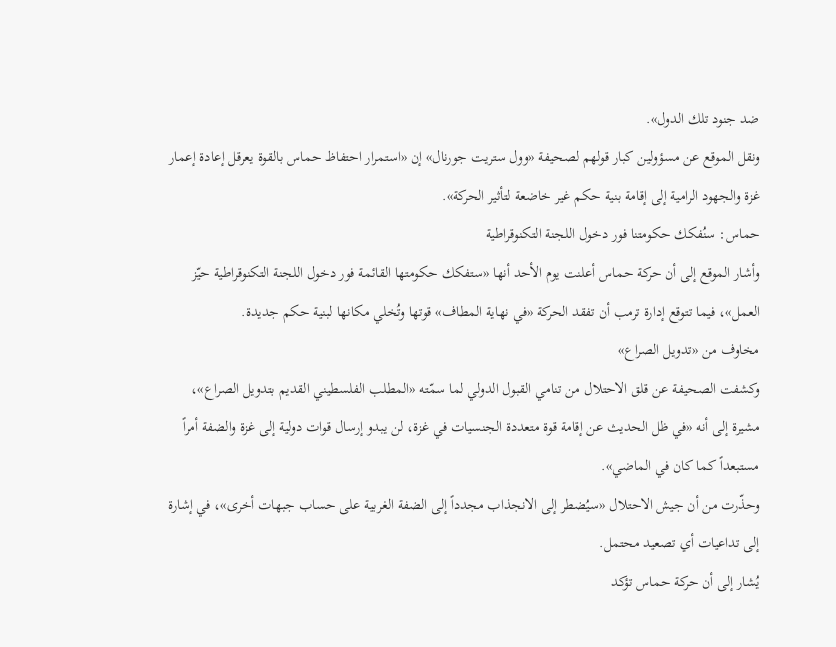ضد جنود تلك الدول».
ونقل الموقع عن مسؤولين كبار قولهم لصحيفة «وول ستريت جورنال» إن «استمرار احتفاظ حماس بالقوة يعرقل إعادة إعمار غزة والجهود الرامية إلى إقامة بنية حكم غير خاضعة لتأثير الحركة».
حماس: سنُفكك حكومتنا فور دخول اللجنة التكنوقراطية
وأشار الموقع إلى أن حركة حماس أعلنت يوم الأحد أنها «ستفكك حكومتها القائمة فور دخول اللجنة التكنوقراطية حيّز العمل»، فيما تتوقع إدارة ترمب أن تفقد الحركة «في نهاية المطاف» قوتها وتُخلي مكانها لبنية حكم جديدة.
مخاوف من «تدويل الصراع»
وكشفت الصحيفة عن قلق الاحتلال من تنامي القبول الدولي لما سمّته «المطلب الفلسطيني القديم بتدويل الصراع»، مشيرة إلى أنه «في ظل الحديث عن إقامة قوة متعددة الجنسيات في غزة، لن يبدو إرسال قوات دولية إلى غزة والضفة أمراً مستبعداً كما كان في الماضي».
وحذّرت من أن جيش الاحتلال «سيُضطر إلى الانجذاب مجدداً إلى الضفة الغربية على حساب جبهات أخرى»، في إشارة إلى تداعيات أي تصعيد محتمل.
يُشار إلى أن حركة حماس تؤكد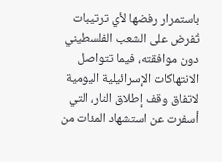باستمرار رفضها لأي ترتيبات تُفرض على الشعب الفلسطيني دون موافقته، فيما تتواصل الانتهاكات الإسرائيلية اليومية لاتفاق وقف إطلاق النار، التي أسفرت عن استشهاد المئات من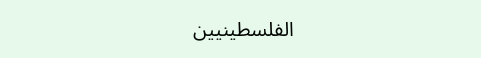الفلسطينيين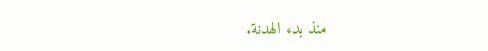منذ بدء الهدنة.